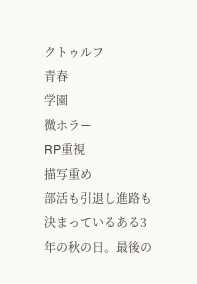クトゥルフ
青春
学園
微ホラー
RP重視
描写重め
部活も引退し進路も決まっているある3年の秋の日。最後の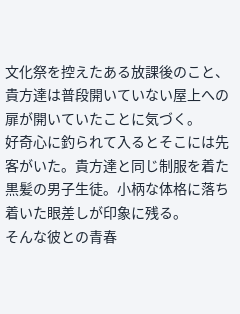文化祭を控えたある放課後のこと、貴方達は普段開いていない屋上への扉が開いていたことに気づく。
好奇心に釣られて入るとそこには先客がいた。貴方達と同じ制服を着た黒髪の男子生徒。小柄な体格に落ち着いた眼差しが印象に残る。
そんな彼との青春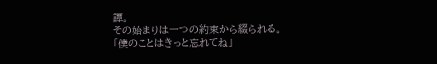譚。
その始まりは一つの約束から綴られる。
「僕のことはきっと忘れてね」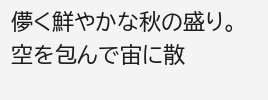儚く鮮やかな秋の盛り。空を包んで宙に散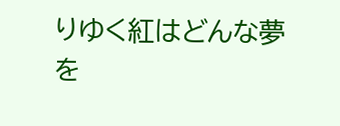りゆく紅はどんな夢を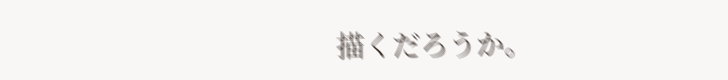描くだろうか。